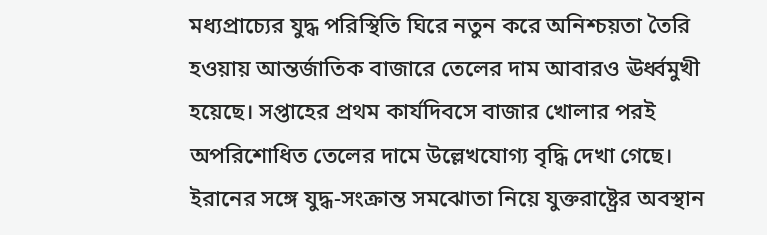মধ্যপ্রাচ্যের যুদ্ধ পরিস্থিতি ঘিরে নতুন করে অনিশ্চয়তা তৈরি হওয়ায় আন্তর্জাতিক বাজারে তেলের দাম আবারও ঊর্ধ্বমুখী হয়েছে। সপ্তাহের প্রথম কার্যদিবসে বাজার খোলার পরই অপরিশোধিত তেলের দামে উল্লেখযোগ্য বৃদ্ধি দেখা গেছে। ইরানের সঙ্গে যুদ্ধ-সংক্রান্ত সমঝোতা নিয়ে যুক্তরাষ্ট্রের অবস্থান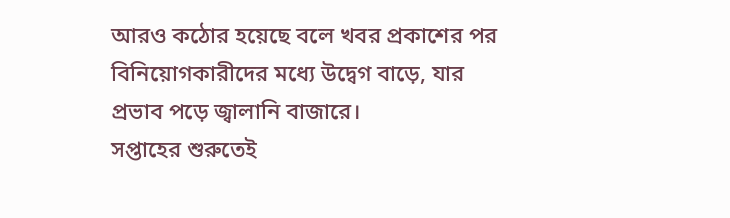আরও কঠোর হয়েছে বলে খবর প্রকাশের পর বিনিয়োগকারীদের মধ্যে উদ্বেগ বাড়ে, যার প্রভাব পড়ে জ্বালানি বাজারে।
সপ্তাহের শুরুতেই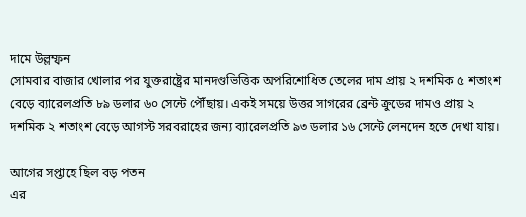দামে উল্লম্ফন
সোমবার বাজার খোলার পর যুক্তরাষ্ট্রের মানদণ্ডভিত্তিক অপরিশোধিত তেলের দাম প্রায় ২ দশমিক ৫ শতাংশ বেড়ে ব্যারেলপ্রতি ৮৯ ডলার ৬০ সেন্টে পৌঁছায়। একই সময়ে উত্তর সাগরের ব্রেন্ট ক্রুডের দামও প্রায় ২ দশমিক ২ শতাংশ বেড়ে আগস্ট সরবরাহের জন্য ব্যারেলপ্রতি ৯৩ ডলার ১৬ সেন্টে লেনদেন হতে দেখা যায়।

আগের সপ্তাহে ছিল বড় পতন
এর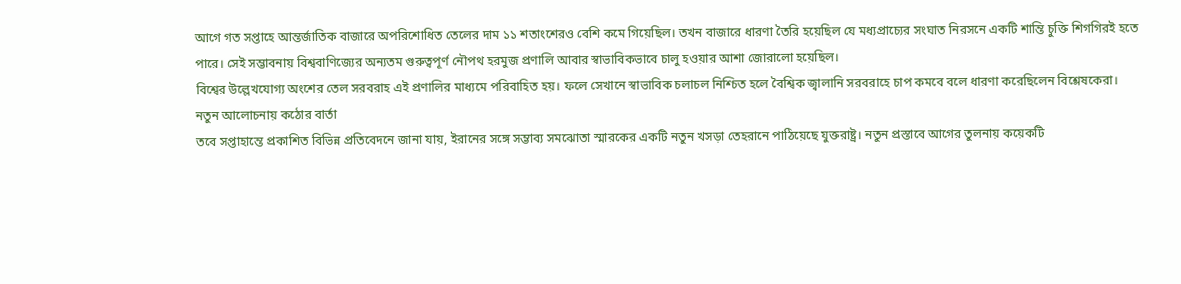আগে গত সপ্তাহে আন্তর্জাতিক বাজারে অপরিশোধিত তেলের দাম ১১ শতাংশেরও বেশি কমে গিয়েছিল। তখন বাজারে ধারণা তৈরি হয়েছিল যে মধ্যপ্রাচ্যের সংঘাত নিরসনে একটি শান্তি চুক্তি শিগগিরই হতে পারে। সেই সম্ভাবনায় বিশ্ববাণিজ্যের অন্যতম গুরুত্বপূর্ণ নৌপথ হরমুজ প্রণালি আবার স্বাভাবিকভাবে চালু হওয়ার আশা জোরালো হয়েছিল।
বিশ্বের উল্লেখযোগ্য অংশের তেল সরবরাহ এই প্রণালির মাধ্যমে পরিবাহিত হয়। ফলে সেখানে স্বাভাবিক চলাচল নিশ্চিত হলে বৈশ্বিক জ্বালানি সরবরাহে চাপ কমবে বলে ধারণা করেছিলেন বিশ্লেষকেরা।
নতুন আলোচনায় কঠোর বার্তা
তবে সপ্তাহান্তে প্রকাশিত বিভিন্ন প্রতিবেদনে জানা যায়, ইরানের সঙ্গে সম্ভাব্য সমঝোতা স্মারকের একটি নতুন খসড়া তেহরানে পাঠিয়েছে যুক্তরাষ্ট্র। নতুন প্রস্তাবে আগের তুলনায় কয়েকটি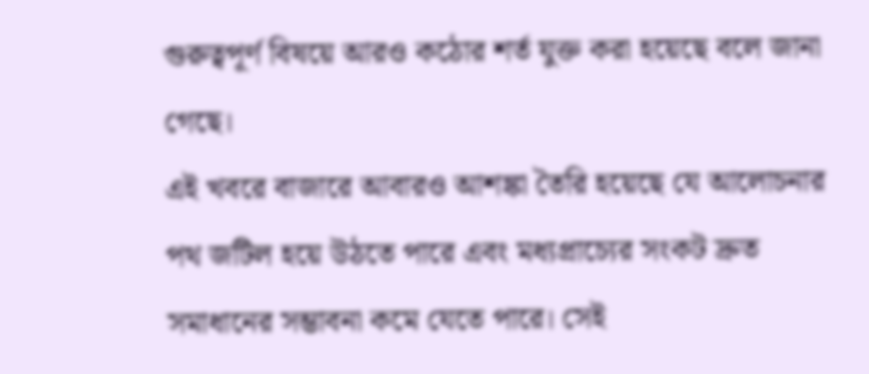গুরুত্বপূর্ণ বিষয়ে আরও কঠোর শর্ত যুক্ত করা হয়েছে বলে জানা গেছে।
এই খবরে বাজারে আবারও আশঙ্কা তৈরি হয়েছে যে আলোচনার পথ জটিল হয়ে উঠতে পারে এবং মধ্যপ্রাচ্যের সংকট দ্রুত সমাধানের সম্ভাবনা কমে যেতে পারে। সেই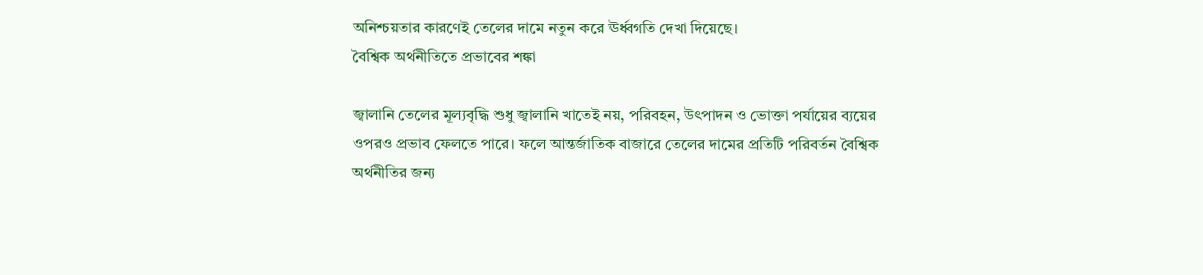অনিশ্চয়তার কারণেই তেলের দামে নতুন করে ঊর্ধ্বগতি দেখা দিয়েছে।
বৈশ্বিক অর্থনীতিতে প্রভাবের শঙ্কা

জ্বালানি তেলের মূল্যবৃদ্ধি শুধু জ্বালানি খাতেই নয়, পরিবহন, উৎপাদন ও ভোক্তা পর্যায়ের ব্যয়ের ওপরও প্রভাব ফেলতে পারে। ফলে আন্তর্জাতিক বাজারে তেলের দামের প্রতিটি পরিবর্তন বৈশ্বিক অর্থনীতির জন্য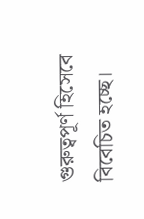গুরুত্বপূর্ণ হিসেবে বিবেচিত হচ্ছে।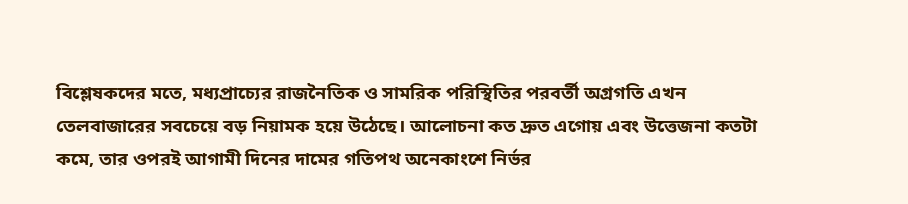বিশ্লেষকদের মতে, মধ্যপ্রাচ্যের রাজনৈতিক ও সামরিক পরিস্থিতির পরবর্তী অগ্রগতি এখন তেলবাজারের সবচেয়ে বড় নিয়ামক হয়ে উঠেছে। আলোচনা কত দ্রুত এগোয় এবং উত্তেজনা কতটা কমে, তার ওপরই আগামী দিনের দামের গতিপথ অনেকাংশে নির্ভর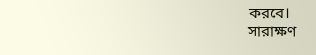করবে।
সারাক্ষণ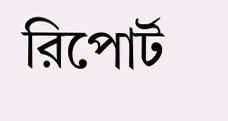রিপোর্ট